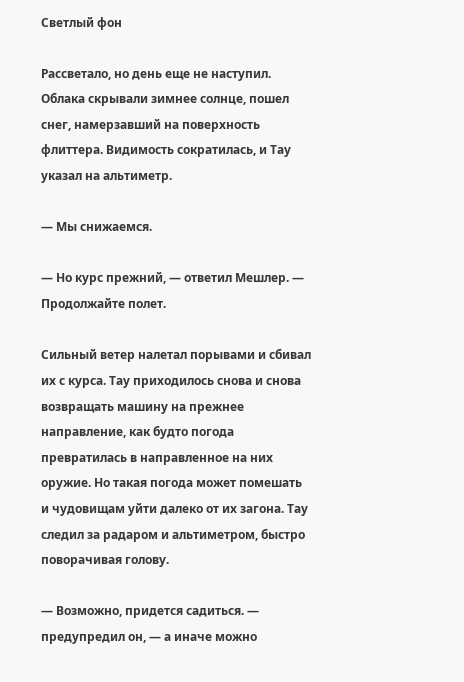Светлый фон

Рассветало, но день еще не наступил. Облака скрывали зимнее солнце, пошел снег, намерзавший на поверхность флиттера. Видимость сократилась, и Тау указал на альтиметр.

— Мы снижаемся.

— Но курс прежний, — ответил Мешлер. — Продолжайте полет.

Сильный ветер налетал порывами и сбивал их с курса. Тау приходилось снова и снова возвращать машину на прежнее направление, как будто погода превратилась в направленное на них оружие. Но такая погода может помешать и чудовищам уйти далеко от их загона. Тау следил за радаром и альтиметром, быстро поворачивая голову.

— Возможно, придется садиться. — предупредил он, — а иначе можно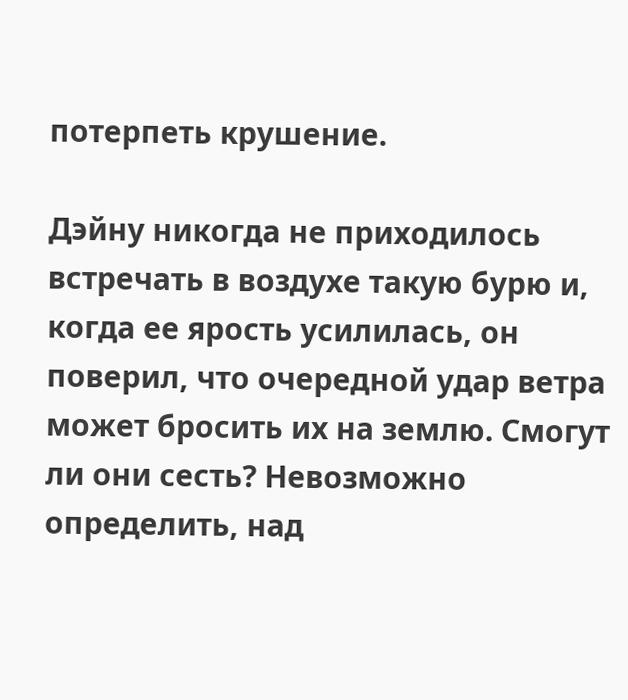потерпеть крушение.

Дэйну никогда не приходилось встречать в воздухе такую бурю и, когда ее ярость усилилась, он поверил, что очередной удар ветра может бросить их на землю. Смогут ли они сесть? Невозможно определить, над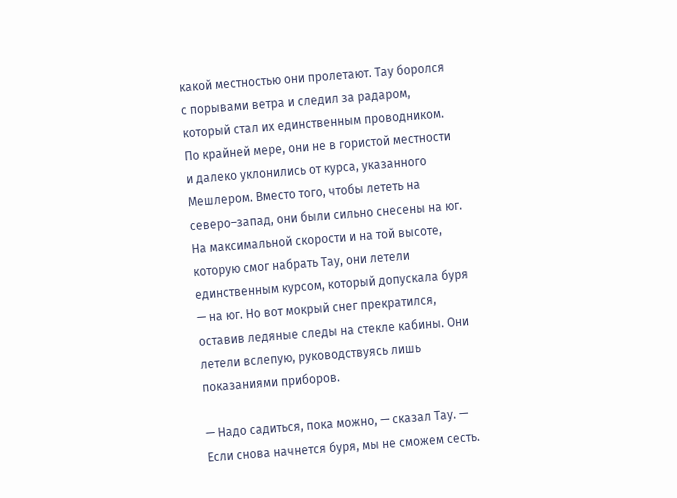какой местностью они пролетают. Тау боролся с порывами ветра и следил за радаром, который стал их единственным проводником. По крайней мере, они не в гористой местности и далеко уклонились от курса, указанного Мешлером. Вместо того, чтобы лететь на северо–запад, они были сильно снесены на юг. На максимальной скорости и на той высоте, которую смог набрать Тау, они летели единственным курсом, который допускала буря — на юг. Но вот мокрый снег прекратился, оставив ледяные следы на стекле кабины. Они летели вслепую, руководствуясь лишь показаниями приборов.

— Надо садиться, пока можно, — сказал Тау. — Если снова начнется буря, мы не сможем сесть.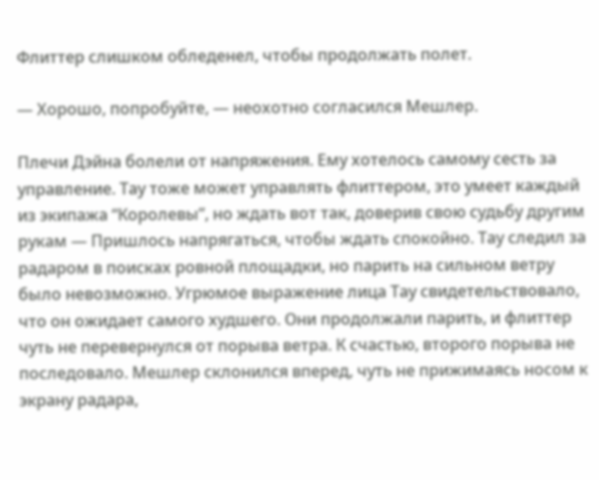Флиттер слишком обледенел, чтобы продолжать полет.

— Хорошо, попробуйте, — неохотно согласился Мешлер.

Плечи Дэйна болели от напряжения. Ему хотелось самому сесть за управление. Тау тоже может управлять флиттером, это умеет каждый из экипажа “Королевы”, но ждать вот так, доверив свою судьбу другим рукам — Пришлось напрягаться, чтобы ждать спокойно. Тау следил за радаром в поисках ровной площадки, но парить на сильном ветру было невозможно. Угрюмое выражение лица Тау свидетельствовало, что он ожидает самого худшего. Они продолжали парить, и флиттер чуть не перевернулся от порыва ветра. К счастью, второго порыва не последовало. Мешлер склонился вперед, чуть не прижимаясь носом к экрану радара,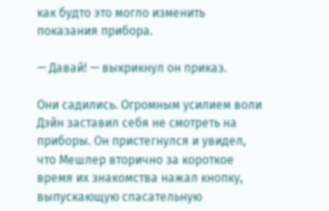как будто это могло изменить показания прибора.

— Давай! — выкрикнул он приказ.

Они садились. Огромным усилием воли Дэйн заставил себя не смотреть на приборы. Он пристегнулся и увидел, что Мешлер вторично за короткое время их знакомства нажал кнопку, выпускающую спасательную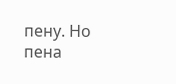пену. Но пена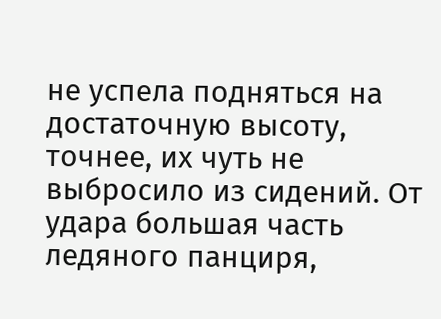не успела подняться на достаточную высоту, точнее, их чуть не выбросило из сидений. От удара большая часть ледяного панциря,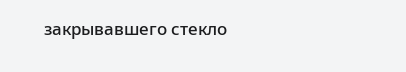закрывавшего стекло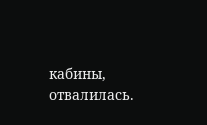кабины, отвалилась.